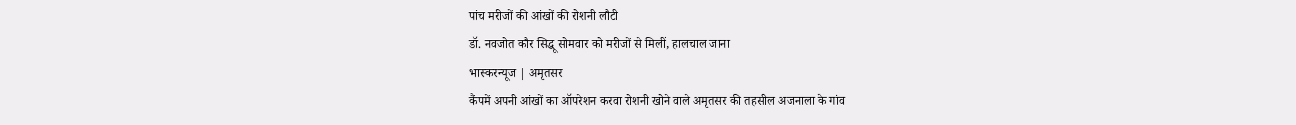पांच मरीजों की आंखों की रोशनी लौटी
डॉ. नवजोत कौर सिद्धू सोमवार को मरीजों से मिलीं, हालचाल जाना
भास्करन्यूज | अमृतसर
कैंपमें अपनी आंखों का ऑपरेशन करवा रोशनी खोने वाले अमृतसर की तहसील अजनाला के गांव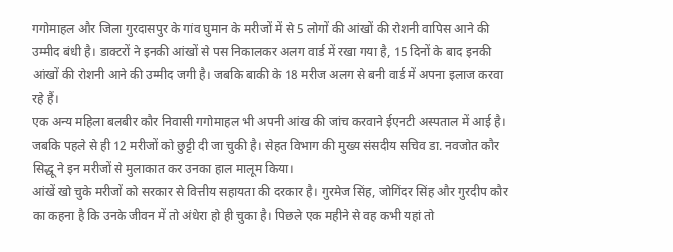गगोमाहल और जिला गुरदासपुर के गांव घुमान के मरीजों में से 5 लोगों की आंखों की रोशनी वापिस आने की उम्मीद बंधी है। डाक्टरों ने इनकी आंखों से पस निकालकर अलग वार्ड में रखा गया है, 15 दिनों के बाद इनकी आंखों की रोशनी आने की उम्मीद जगी है। जबकि बाकी के 18 मरीज अलग से बनी वार्ड में अपना इलाज करवा रहे हैं।
एक अन्य महिला बलबीर कौर निवासी गगोमाहल भी अपनी आंख की जांच करवाने ईएनटी अस्पताल में आई है। जबकि पहले से ही 12 मरीजों को छुट्टी दी जा चुकी है। सेहत विभाग की मुख्य संसदीय सचिव डा. नवजोत कौर सिद्धू ने इन मरीजों से मुलाकात कर उनका हाल मालूम किया।
आंखें खो चुके मरीजों को सरकार से वित्तीय सहायता की दरकार है। गुरमेज सिंह, जोगिंदर सिंह और गुरदीप कौर का कहना है कि उनके जीवन में तो अंधेरा हो ही चुका है। पिछले एक महीने से वह कभी यहां तो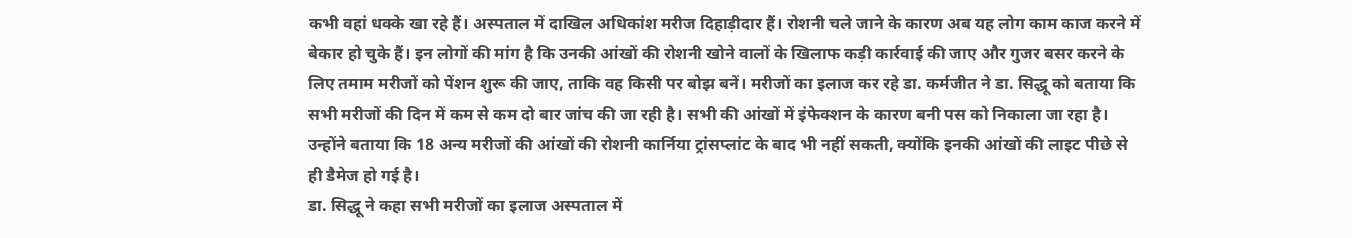कभी वहां धक्के खा रहे हैं। अस्पताल में दाखिल अधिकांश मरीज दिहाड़ीदार हैं। रोशनी चले जाने के कारण अब यह लोग काम काज करने में बेकार हो चुके हैं। इन लोगों की मांग है कि उनकी आंखों की रोशनी खोने वालों के खिलाफ कड़ी कार्रवाई की जाए और गुजर बसर करने के लिए तमाम मरीजों को पेंशन शुरू की जाए, ताकि वह किसी पर बोझ बनें। मरीजों का इलाज कर रहे डा. कर्मजीत ने डा. सिद्धू को बताया कि सभी मरीजों की दिन में कम से कम दो बार जांच की जा रही है। सभी की आंखों में इंफेक्शन के कारण बनी पस को निकाला जा रहा है। उन्होंने बताया कि 18 अन्य मरीजों की आंखों की रोशनी कार्निया ट्रांसप्लांट के बाद भी नहीं सकती, क्योंकि इनकी आंखों की लाइट पीछे से ही डैमेज हो गई है।
डा. सिद्धू ने कहा सभी मरीजों का इलाज अस्पताल में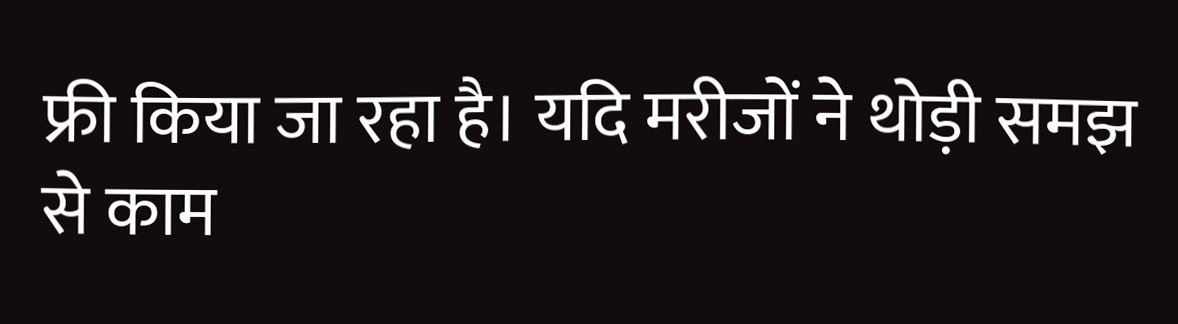फ्री किया जा रहा है। यदि मरीजों ने थोड़ी समझ से काम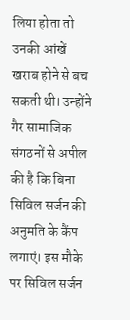लिया होता तो उनकी आंखें खराब होने से बच सकती थी। उन्होंने गैर सामाजिक संगठनों से अपील की है कि बिना सिविल सर्जन की अनुमति के कैंप लगाएं। इस मौके पर सिविल सर्जन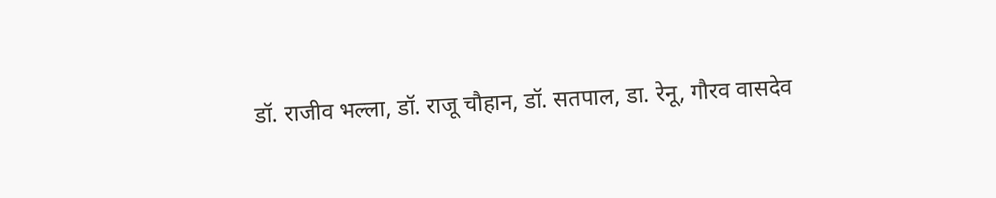डॉ. राजीव भल्ला, डॉ. राजू चौहान, डॉ. सतपाल, डा. रेनू, गौरव वासदेव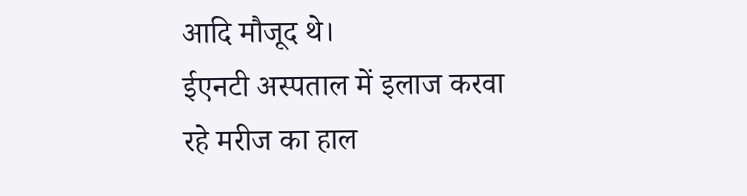आदि मौजूद थे।
ईएनटी अस्पताल में इलाज करवा रहे मरीज का हाल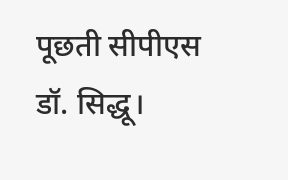पूछती सीपीएस डॉ. सिद्धू।